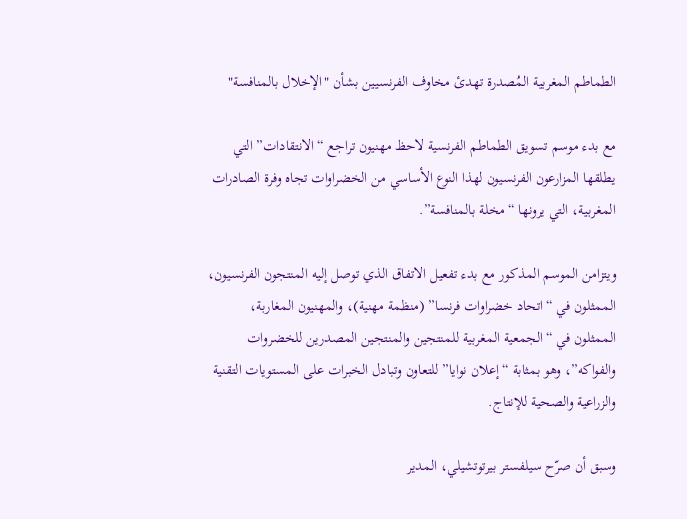الطماطم المغربية المُصدرة تهدئ مخاوف الفرنسيين بشأن "الإخلال بالمنافسة"

مع بدء موسم تسويق الطماطم الفرنسية لاحظ مهنيون تراجع “الانتقادات” التي يطلقها المزارعون الفرنسيون لهذا النوع الأساسي من الخضراوات تجاه وفرة الصادرات المغربية، التي يرونها “مخلة بالمنافسة”.

ويتزامن الموسم المذكور مع بدء تفعيل الاتفاق الذي توصل إليه المنتجون الفرنسيون، الممثلون في “اتحاد خضراوات فرنسا” (منظمة مهنية)، والمهنيون المغاربة، الممثلون في “الجمعية المغربية للمنتجين والمنتجين المصدرين للخضروات والفواكه”، وهو بمثابة “إعلان نوايا” للتعاون وتبادل الخبرات على المستويات التقنية والزراعية والصحية للإنتاج.

وسبق أن صرّح سيلفستر بيرتوتشيلي، المدير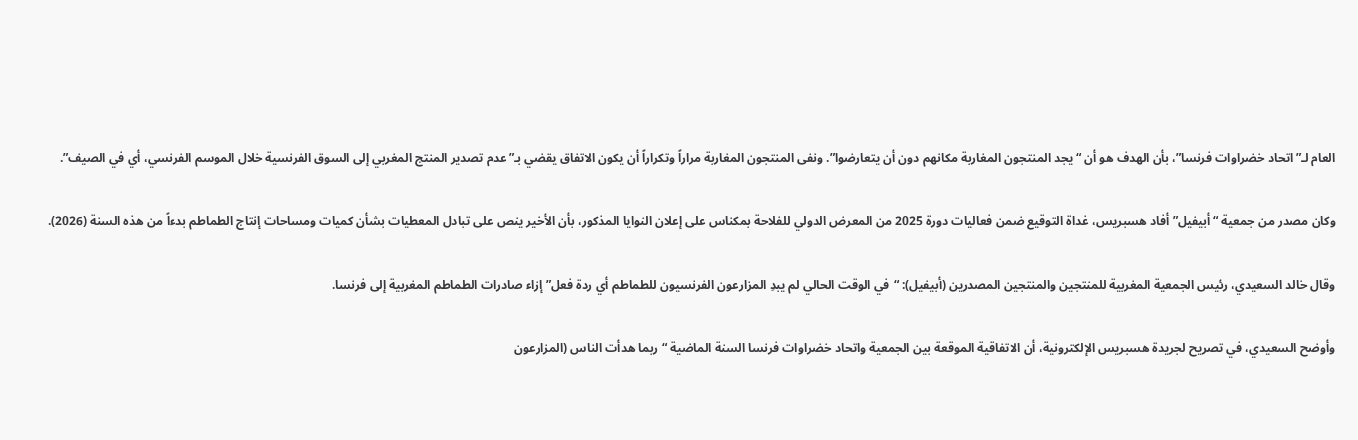العام لـ”اتحاد خضراوات فرنسا”، بأن الهدف هو أن “يجد المنتجون المغاربة مكانهم دون أن يتعارضوا”. ونفى المنتجون المغاربة مراراً وتكراراً أن يكون الاتفاق يقضي بـ”عدم تصدير المنتج المغربي إلى السوق الفرنسية خلال الموسم الفرنسي، أي في الصيف”.

وكان مصدر من جمعية “أبيفيل” أفاد هسبريس، غداة التوقيع ضمن فعاليات دورة 2025 من المعرض الدولي للفلاحة بمكناس على إعلان النوايا المذكور، بأن الأخير ينص على تبادل المعطيات بشأن كميات ومساحات إنتاج الطماطم بدءاً من هذه السنة (2026).

وقال خالد السعيدي، رئيس الجمعية المغربية للمنتجين والمنتجين المصدرين (أبيفيل): “في الوقت الحالي لم يبدِ المزارعون الفرنسيون للطماطم أي ردة فعل” إزاء صادرات الطماطم المغربية إلى فرنسا.

وأوضح السعيدي، في تصريح لجريدة هسبريس الإلكترونية، أن الاتفاقية الموقعة بين الجمعية واتحاد خضراوات فرنسا السنة الماضية “ربما هدأت الناس (المزارعون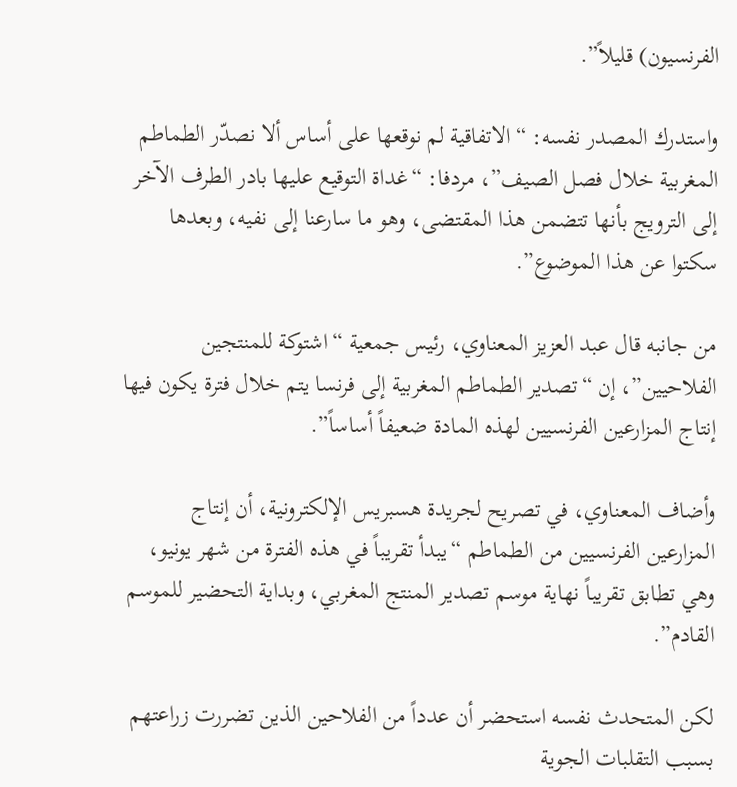الفرنسيون) قليلاً”.

واستدرك المصدر نفسه: “الاتفاقية لم نوقعها على أساس ألا نصدّر الطماطم المغربية خلال فصل الصيف”، مردفا: “غداة التوقيع عليها بادر الطرف الآخر إلى الترويج بأنها تتضمن هذا المقتضى، وهو ما سارعنا إلى نفيه، وبعدها سكتوا عن هذا الموضوع”.

من جانبه قال عبد العزيز المعناوي، رئيس جمعية “اشتوكة للمنتجين الفلاحيين”، إن “تصدير الطماطم المغربية إلى فرنسا يتم خلال فترة يكون فيها إنتاج المزارعين الفرنسيين لهذه المادة ضعيفاً أساساً”.

وأضاف المعناوي، في تصريح لجريدة هسبريس الإلكترونية، أن إنتاج المزارعين الفرنسيين من الطماطم “يبدأ تقريباً في هذه الفترة من شهر يونيو، وهي تطابق تقريباً نهاية موسم تصدير المنتج المغربي، وبداية التحضير للموسم القادم”.

لكن المتحدث نفسه استحضر أن عدداً من الفلاحين الذين تضررت زراعتهم بسبب التقلبات الجوية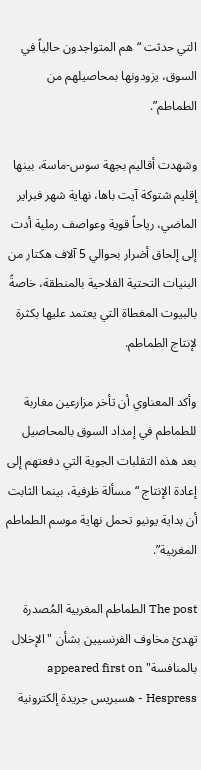التي حدثت “هم المتواجدون حالياً في السوق، يزودونها بمحاصيلهم من الطماطم”.

وشهدت أقاليم بجهة سوس-ماسة، بينها إقليم شتوكة آيت باها، نهاية شهر فبراير الماضي، رياحاً قوية وعواصف رملية أدت إلى إلحاق أضرار بحوالي 5 آلاف هكتار من البنيات التحتية الفلاحية بالمنطقة، خاصةً بالبيوت المغطاة التي يعتمد عليها بكثرة لإنتاج الطماطم.

وأكد المعناوي أن تأخر مزارعين مغاربة للطماطم في إمداد السوق بالمحاصيل بعد هذه التقلبات الجوية التي دفعتهم إلى إعادة الإنتاج “مسألة ظرفية، بينما الثابت أن بداية يونيو تحمل نهاية موسم الطماطم المغربية”.

The post الطماطم المغربية المُصدرة تهدئ مخاوف الفرنسيين بشأن "الإخلال بالمنافسة" appeared first on Hespress - هسبريس جريدة إلكترونية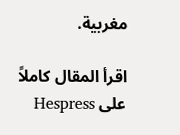مغربية.

اقرأ المقال كاملاً على Hespress